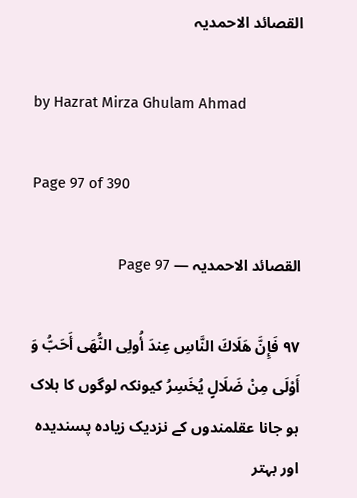القصائد الاحمدیہ

by Hazrat Mirza Ghulam Ahmad

Page 97 of 390

القصائد الاحمدیہ — Page 97

۹۷ فَإِنَّ هَلَاكَ النَّاسِ عِندَ أُولِى النُّهَى أَحَبُّ وَ أَوْلَى مِنْ ضَلَالٍ يُخَسِرُ کیونکہ لوگوں کا ہلاک ہو جانا عقلمندوں کے نزدیک زیادہ پسندیدہ اور بہتر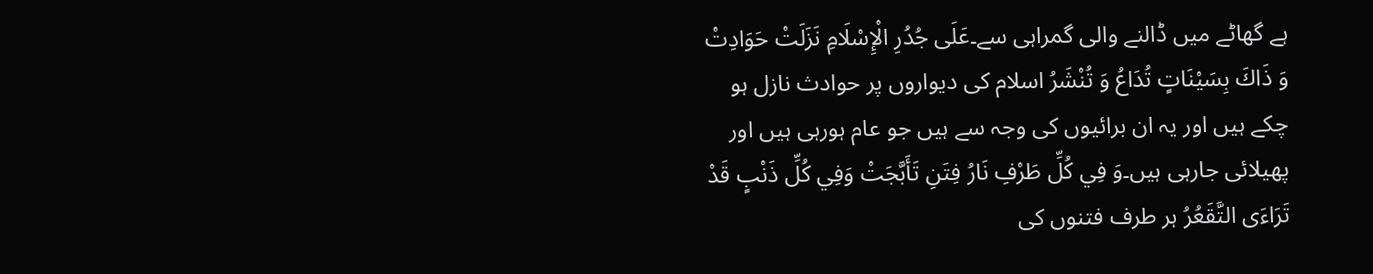ہے گھاٹے میں ڈالنے والی گمراہی سے۔عَلَى جُدُرِ الْإِسْلَامِ نَزَلَتْ حَوَادِتْ وَ ذَاكَ بِسَيْنَاتٍ تُدَاعُ وَ تُنْشَرُ اسلام کی دیواروں پر حوادث نازل ہو چکے ہیں اور یہ ان برائیوں کی وجہ سے ہیں جو عام ہورہی ہیں اور پھیلائی جارہی ہیں۔وَ فِي كُلِّ طَرْفِ نَارُ فِتَنِ تَأَبَّجَتْ وَفِي كُلِّ ذَنْبٍ قَدْ تَرَاءَى التَّقَعُرُ ہر طرف فتنوں کی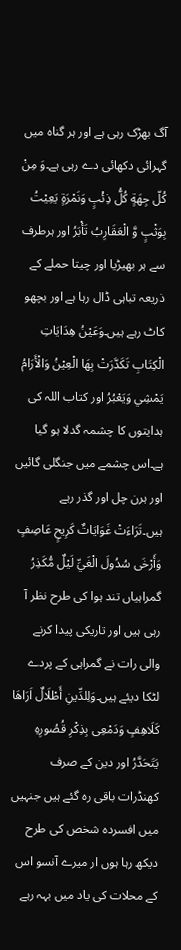آگ بھڑک رہی ہے اور ہر گناہ میں گہرائی دکھائی دے رہی ہے۔وَ مِنْ كُلّ جِهَةٍ كُلُّ ذِئْبٍ وَنَمْرَةٍ يَعِيْتُ بِوَثْبٍ وَّ الْعَقَارِبُ تَأْبَرُ اور ہرطرف سے ہر بھیڑیا اور چیتا حملے کے ذریعہ تباہی ڈال رہا ہے اور بچھو کاٹ رہے ہیں۔وَعَيْنُ هِدَايَاتِ الْكِتَابِ تَكَدَّرَتْ بِهَا الْعِيْنُ وَالْأَرَامُ يَمْشِي وَيَعْبُرُ اور کتاب اللہ کی ہدایتوں کا چشمہ گدلا ہو گیا ہے۔اس چشمے میں جنگلی گائیں اور ہرن چل اور گذر رہے ہیں۔تَرَاءَتْ غَوَايَاتٌ كَرِيحٍ عَاصِفٍ وَأَرْخَى سُدُولَ الْغَيِّ لَيْلٌ مُّكَذِرُ گمراہیاں تند ہوا کی طرح نظر آ رہی ہیں اور تاریکی پیدا کرنے والی رات نے گمراہی کے پردے لٹکا دیئے ہیں۔وَلِلدِّينِ أَطْلَالٌ اَرَاهَا كَلَاهِفٍ وَدَمْعِى بِذِكْرِ قُصُورِهِ يَتَحَدَّرُ اور دین کے صرف کھنڈرات باقی رہ گئے ہیں جنہیں میں افسردہ شخص کی طرح دیکھ رہا ہوں ار میرے آنسو اس کے محلات کی یاد میں بہہ رہے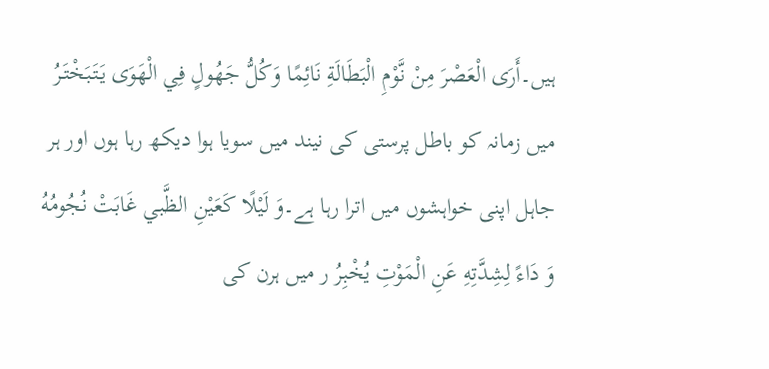ہیں۔أَرَى الْعَصْرَ مِنْ نَّوْمِ الْبَطَالَةِ نَائِمًا وَكُلُّ جَهُولٍ فِي الْهَوَى يَتَبَخْتَـرُ میں زمانہ کو باطل پرستی کی نیند میں سویا ہوا دیکھ رہا ہوں اور ہر جاہل اپنی خواہشوں میں اترا رہا ہے۔وَ لَيْلًا كَعَيْنِ الظَّبي غَابَتْ نُجُومُهُ وَ دَاءً لِشِدَّتِهِ عَنِ الْمَوْتِ يُخْبِرُ ر میں ہرن کی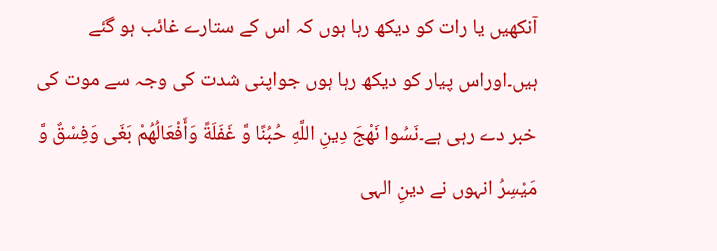آنکھیں یا رات کو دیکھ رہا ہوں کہ اس کے ستارے غائب ہو گئے ہیں۔اوراس پیار کو دیکھ رہا ہوں جواپنی شدت کی وجہ سے موت کی خبر دے رہی ہے۔نَسُوا نَهْجَ دِينِ اللَّهِ حُبُنًا وَّ غَفَلَةً وَأَفْعَالُهُمْ بَغَى وَفِسْقٌ وَّ مَيْسِرُ انہوں نے دینِ الہی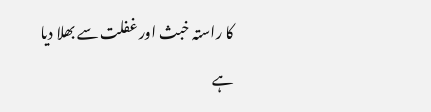کا راستہ خبث اور غفلت سے بھلا دیا ہے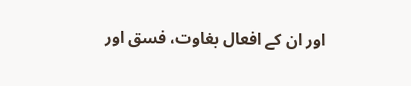اور ان کے افعال بغاوت، فسق اور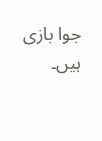جوا بازی ہیں۔